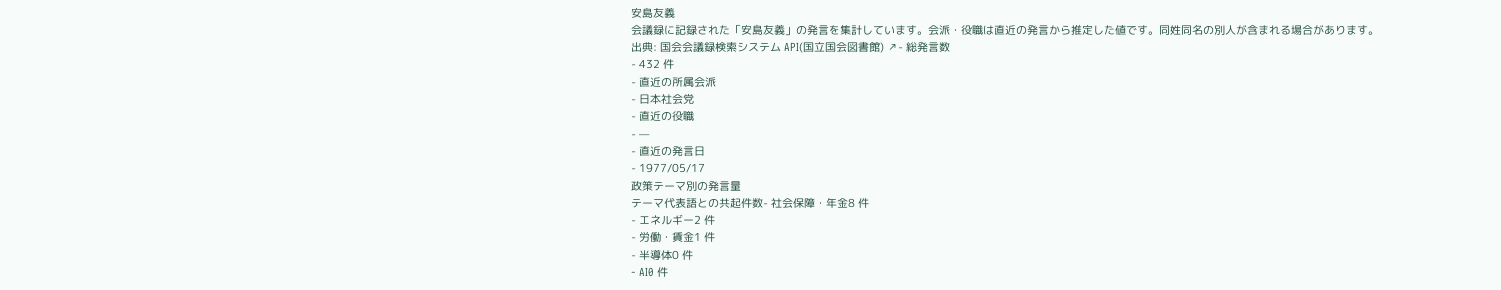安島友義
会議録に記録された「安島友義」の発言を集計しています。会派・役職は直近の発言から推定した値です。同姓同名の別人が含まれる場合があります。
出典: 国会会議録検索システム API(国立国会図書館) ↗- 総発言数
- 432 件
- 直近の所属会派
- 日本社会党
- 直近の役職
- —
- 直近の発言日
- 1977/05/17
政策テーマ別の発言量
テーマ代表語との共起件数- 社会保障・年金8 件
- エネルギー2 件
- 労働・賃金1 件
- 半導体0 件
- AI0 件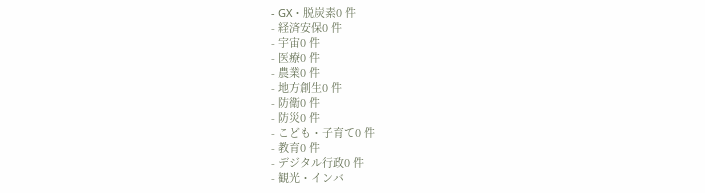- GX・脱炭素0 件
- 経済安保0 件
- 宇宙0 件
- 医療0 件
- 農業0 件
- 地方創生0 件
- 防衛0 件
- 防災0 件
- こども・子育て0 件
- 教育0 件
- デジタル行政0 件
- 観光・インバ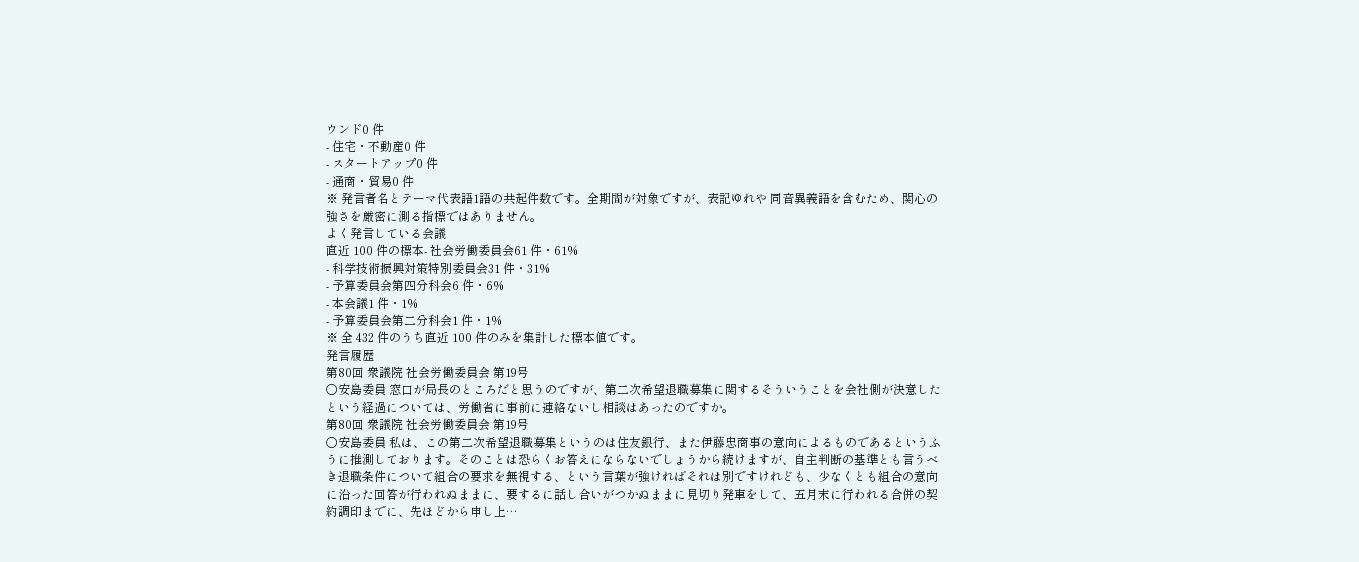ウンド0 件
- 住宅・不動産0 件
- スタートアップ0 件
- 通商・貿易0 件
※ 発言者名とテーマ代表語1語の共起件数です。全期間が対象ですが、表記ゆれや 同音異義語を含むため、関心の強さを厳密に測る指標ではありません。
よく発言している会議
直近 100 件の標本- 社会労働委員会61 件・61%
- 科学技術振興対策特別委員会31 件・31%
- 予算委員会第四分科会6 件・6%
- 本会議1 件・1%
- 予算委員会第二分科会1 件・1%
※ 全 432 件のうち直近 100 件のみを集計した標本値です。
発言履歴
第80回 衆議院 社会労働委員会 第19号
○安島委員 窓口が局長のところだと思うのですが、第二次希望退職募集に関するそういうことを会社側が決意したという経過については、労働省に事前に連絡ないし相談はあったのですか。
第80回 衆議院 社会労働委員会 第19号
○安島委員 私は、この第二次希望退職募集というのは住友銀行、また伊藤忠商事の意向によるものであるというふうに推測しております。そのことは恐らくお答えにならないでしょうから続けますが、自主判断の基準とも言うべき退職条件について組合の要求を無視する、という言葉が強ければそれは別ですけれども、少なくとも組合の意向に沿った回答が行われぬままに、要するに話し合いがつかぬままに見切り発車をして、五月末に行われる合併の契約調印までに、先ほどから申し上…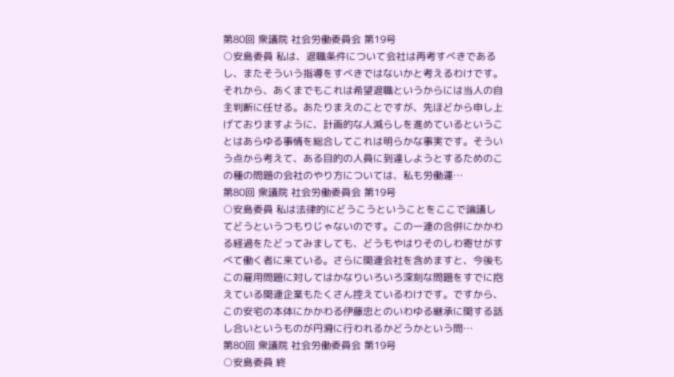第80回 衆議院 社会労働委員会 第19号
○安島委員 私は、退職条件について会社は再考すべきであるし、またそういう指導をすべきではないかと考えるわけです。 それから、あくまでもこれは希望退職というからには当人の自主判断に任せる。あたりまえのことですが、先ほどから申し上げておりますように、計画的な人減らしを進めているということはあらゆる事情を総合してこれは明らかな事実です。そういう点から考えて、ある目的の人員に到達しようとするためのこの種の問題の会社のやり方については、私も労働運…
第80回 衆議院 社会労働委員会 第19号
○安島委員 私は法律的にどうこうということをここで論議してどうというつもりじゃないのです。この一連の合併にかかわる経過をたどってみましても、どうもやはりそのしわ寄せがすべて働く者に来ている。さらに関連会社を含めますと、今後もこの雇用問題に対してはかなりいろいろ深刻な問題をすでに抱えている関連企業もたくさん控えているわけです。ですから、この安宅の本体にかかわる伊藤忠とのいわゆる継承に関する話し合いというものが円滑に行われるかどうかという問…
第80回 衆議院 社会労働委員会 第19号
○安島委員 終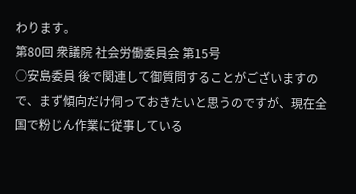わります。
第80回 衆議院 社会労働委員会 第15号
○安島委員 後で関連して御質問することがございますので、まず傾向だけ伺っておきたいと思うのですが、現在全国で粉じん作業に従事している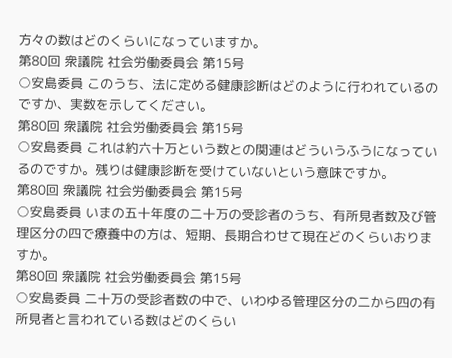方々の数はどのくらいになっていますか。
第80回 衆議院 社会労働委員会 第15号
○安島委員 このうち、法に定める健康診断はどのように行われているのですか、実数を示してください。
第80回 衆議院 社会労働委員会 第15号
○安島委員 これは約六十万という数との関連はどういうふうになっているのですか。残りは健康診断を受けていないという意味ですか。
第80回 衆議院 社会労働委員会 第15号
○安島委員 いまの五十年度の二十万の受診者のうち、有所見者数及び管理区分の四で療養中の方は、短期、長期合わせて現在どのくらいおりますか。
第80回 衆議院 社会労働委員会 第15号
○安島委員 二十万の受診者数の中で、いわゆる管理区分の二から四の有所見者と言われている数はどのくらい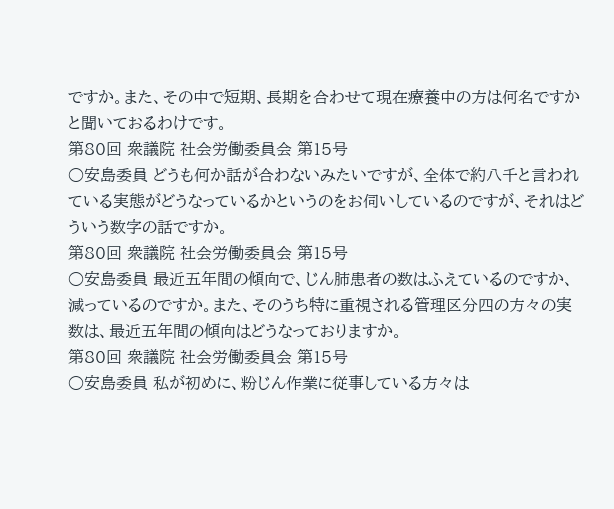ですか。また、その中で短期、長期を合わせて現在療養中の方は何名ですかと聞いておるわけです。
第80回 衆議院 社会労働委員会 第15号
○安島委員 どうも何か話が合わないみたいですが、全体で約八千と言われている実態がどうなっているかというのをお伺いしているのですが、それはどういう数字の話ですか。
第80回 衆議院 社会労働委員会 第15号
○安島委員 最近五年間の傾向で、じん肺患者の数はふえているのですか、減っているのですか。また、そのうち特に重視される管理区分四の方々の実数は、最近五年間の傾向はどうなっておりますか。
第80回 衆議院 社会労働委員会 第15号
○安島委員 私が初めに、粉じん作業に従事している方々は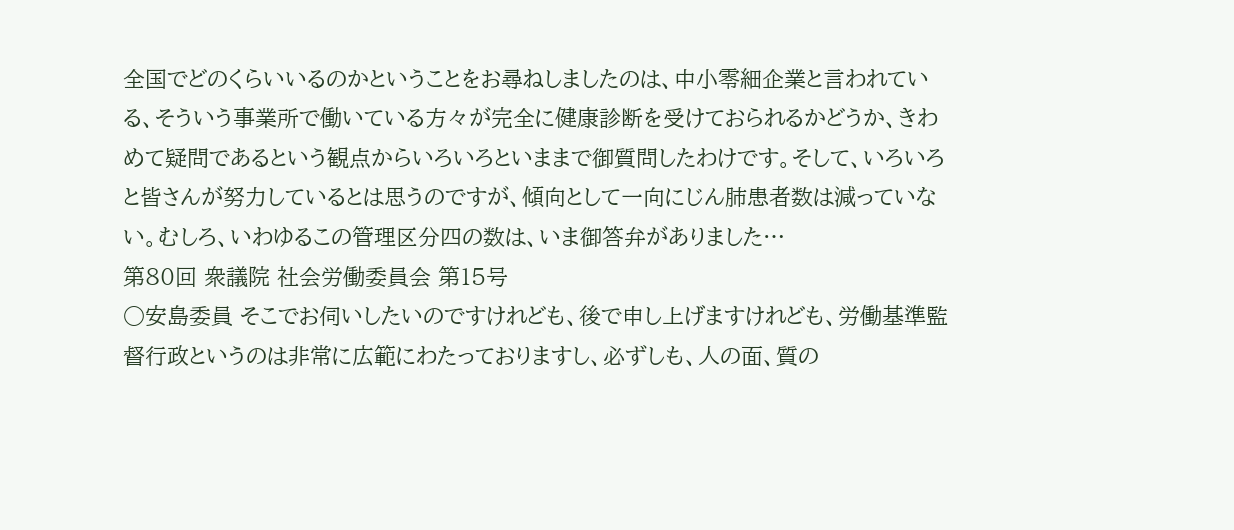全国でどのくらいいるのかということをお尋ねしましたのは、中小零細企業と言われている、そういう事業所で働いている方々が完全に健康診断を受けておられるかどうか、きわめて疑問であるという観点からいろいろといままで御質問したわけです。そして、いろいろと皆さんが努力しているとは思うのですが、傾向として一向にじん肺患者数は減っていない。むしろ、いわゆるこの管理区分四の数は、いま御答弁がありました…
第80回 衆議院 社会労働委員会 第15号
○安島委員 そこでお伺いしたいのですけれども、後で申し上げますけれども、労働基準監督行政というのは非常に広範にわたっておりますし、必ずしも、人の面、質の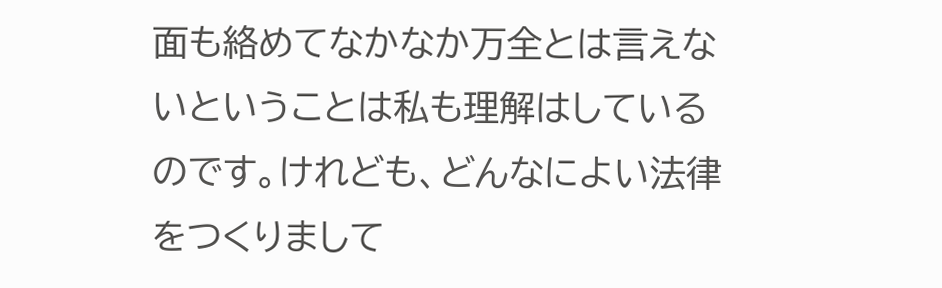面も絡めてなかなか万全とは言えないということは私も理解はしているのです。けれども、どんなによい法律をつくりまして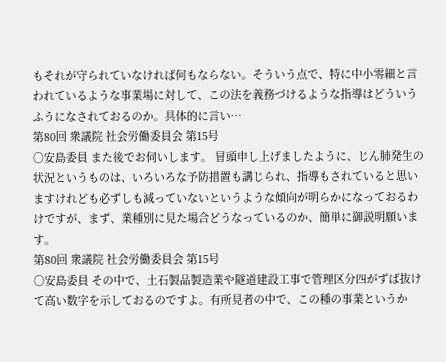もそれが守られていなければ何もならない。そういう点で、特に中小零細と言われているような事業場に対して、この法を義務づけるような指導はどういうふうになされておるのか。具体的に言い…
第80回 衆議院 社会労働委員会 第15号
○安島委員 また後でお伺いします。 冒頭申し上げましたように、じん肺発生の状況というものは、いろいろな予防措置も講じられ、指導もされていると思いますけれども必ずしも減っていないというような傾向が明らかになっておるわけですが、まず、業種別に見た場合どうなっているのか、簡単に御説明願います。
第80回 衆議院 社会労働委員会 第15号
○安島委員 その中で、土石製品製造業や隧道建設工事で管理区分四がずば抜けて高い数字を示しておるのですよ。有所見者の中で、この種の事業というか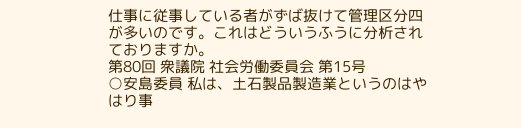仕事に従事している者がずば抜けて管理区分四が多いのです。これはどういうふうに分析されておりますか。
第80回 衆議院 社会労働委員会 第15号
○安島委員 私は、土石製品製造業というのはやはり事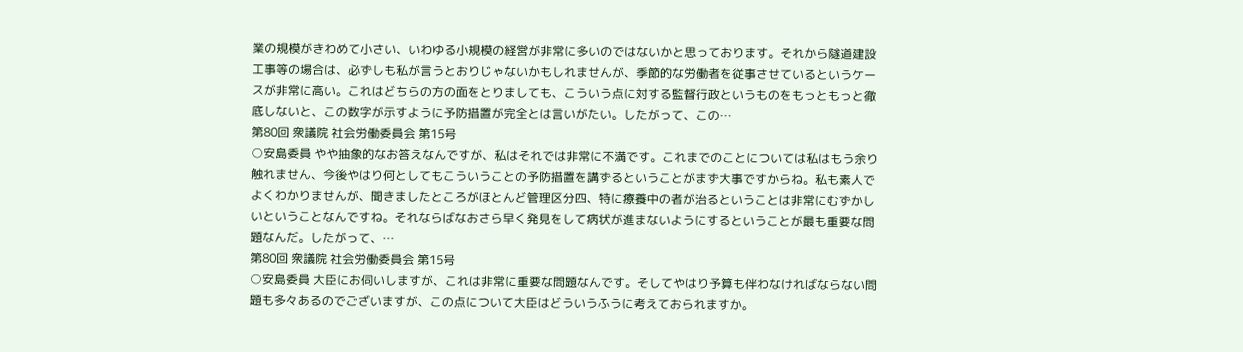業の規模がきわめて小さい、いわゆる小規模の経営が非常に多いのではないかと思っております。それから隧道建設工事等の場合は、必ずしも私が言うとおりじゃないかもしれませんが、季節的な労働者を従事させているというケースが非常に高い。これはどちらの方の面をとりましても、こういう点に対する監督行政というものをもっともっと徹底しないと、この数字が示すように予防措置が完全とは言いがたい。したがって、この…
第80回 衆議院 社会労働委員会 第15号
○安島委員 やや抽象的なお答えなんですが、私はそれでは非常に不満です。これまでのことについては私はもう余り触れません、今後やはり何としてもこういうことの予防措置を講ずるということがまず大事ですからね。私も素人でよくわかりませんが、聞きましたところがほとんど管理区分四、特に療養中の者が治るということは非常にむずかしいということなんですね。それならばなおさら早く発見をして病状が進まないようにするということが最も重要な問題なんだ。したがって、…
第80回 衆議院 社会労働委員会 第15号
○安島委員 大臣にお伺いしますが、これは非常に重要な問題なんです。そしてやはり予算も伴わなければならない問題も多々あるのでございますが、この点について大臣はどういうふうに考えておられますか。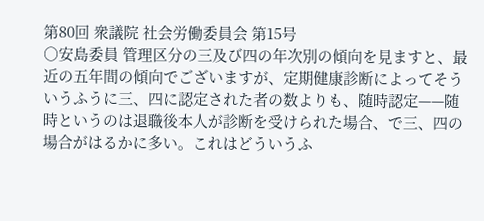第80回 衆議院 社会労働委員会 第15号
○安島委員 管理区分の三及び四の年次別の傾向を見ますと、最近の五年間の傾向でございますが、定期健康診断によってそういうふうに三、四に認定された者の数よりも、随時認定——随時というのは退職後本人が診断を受けられた場合、で三、四の場合がはるかに多い。これはどういうふ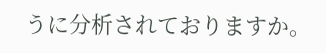うに分析されておりますか。